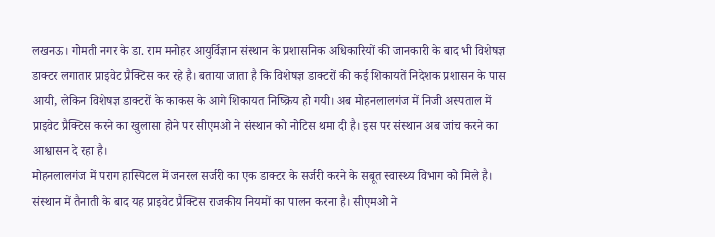लखनऊ। गोमती नगर के डा. राम मनोहर आयुर्विज्ञान संस्थान के प्रशासनिक अधिकारियों की जानकारी के बाद भी विशेषज्ञ डाक्टर लगातार प्राइवेट प्रैक्टिस कर रहे है। बताया जाता है कि विशेषज्ञ डाक्टरों की कई शिकायतें निदेशक प्रशासन के पास आयी, लेकिन विशेषज्ञ डाक्टरों के काकस के आगे शिकायत निष्क्रिय हो गयी। अब मोहनलालगंज में निजी अस्पताल में प्राइवेट प्रैक्टिस करने का खुलासा होने पर सीएमओ ने संस्थान को नोटिस थमा दी है। इस पर संस्थान अब जांच करने का आश्वासन दे रहा है।
मोहनलालगंज में पराग हास्पिटल में जनरल सर्जरी का एक डाक्टर के सर्जरी करने के सबूत स्वास्थ्य विभाग को मिले है। संस्थान में तैनाती के बाद यह प्राइवेट प्रैक्टिस राजकीय नियमों का पालन करना है। सीएमओ ने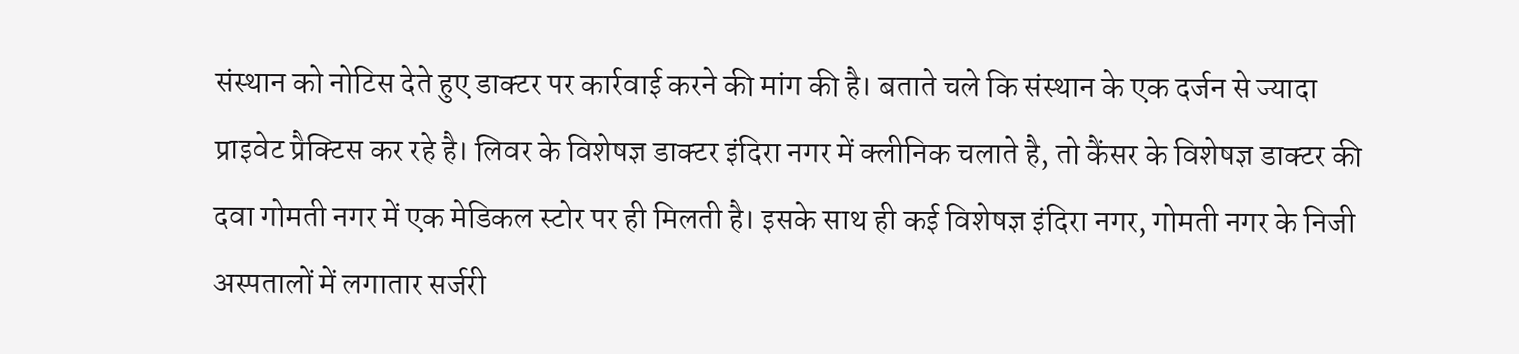संस्थान को नोटिस देते हुए डाक्टर पर कार्रवाई करने की मांग की है। बताते चले कि संस्थान के एक दर्जन से ज्यादा प्राइवेट प्रैक्टिस कर रहे है। लिवर के विशेषज्ञ डाक्टर इंदिरा नगर में क्लीनिक चलाते है, तो कैंसर के विशेषज्ञ डाक्टर की दवा गोमती नगर में एक मेडिकल स्टोर पर ही मिलती है। इसके साथ ही कई विशेषज्ञ इंदिरा नगर, गोमती नगर के निजी अस्पतालों में लगातार सर्जरी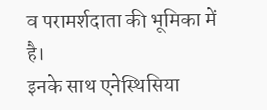व परामर्शदाता की भूमिका में है।
इनके साथ एनेस्थिसिया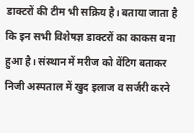डाक्टरों की टीम भी सक्रिय है। बताया जाता है कि इन सभी विशेषज्ञ डाक्टरों का काकस बना हुआ है। संस्थान में मरीज को वेंटिग बताकर निजी अस्पताल में खुद इलाज व सर्जरी करने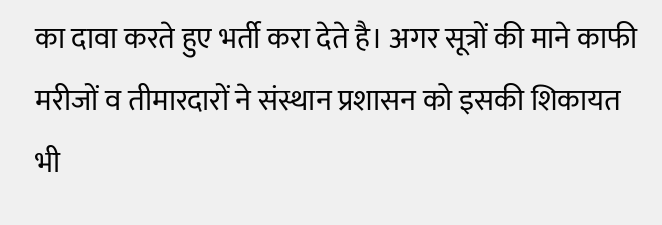का दावा करते हुए भर्ती करा देते है। अगर सूत्रों की माने काफी मरीजों व तीमारदारों ने संस्थान प्रशासन को इसकी शिकायत भी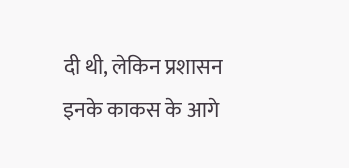दी थी, लेकिन प्रशासन इनके काकस के आगे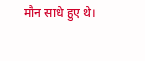मौन साधे हुए थे।